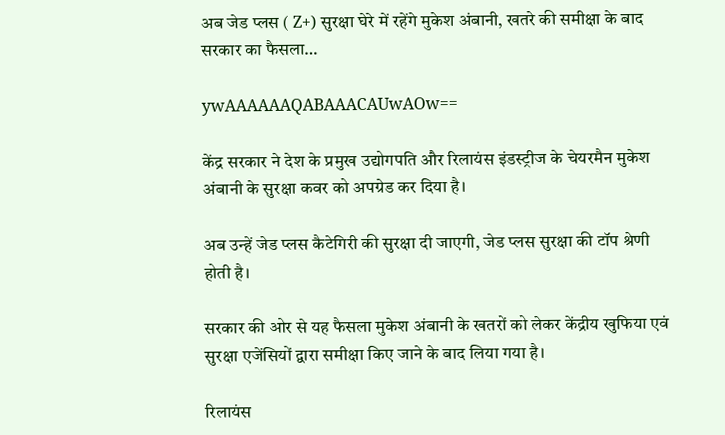अब जेड प्लस ( Z+) सुरक्षा घेरे में रहेंगे मुकेश अंबानी, खतरे की समीक्षा के बाद सरकार का फैसला…

ywAAAAAAQABAAACAUwAOw==

केंद्र सरकार ने देश के प्रमुख उद्योगपति और रिलायंस इंडस्ट्रीज के चेयरमैन मुकेश अंबानी के सुरक्षा कवर को अपग्रेड कर दिया है।

अब उन्हें जेड प्लस कैटेगिरी की सुरक्षा दी जाएगी, जेड प्लस सुरक्षा की टॉप श्रेणी होती है।

सरकार की ओर से यह फैसला मुकेश अंबानी के खतरों को लेकर केंद्रीय खुफिया एवं सुरक्षा एजेंसियों द्वारा समीक्षा किए जाने के बाद लिया गया है।

रिलायंस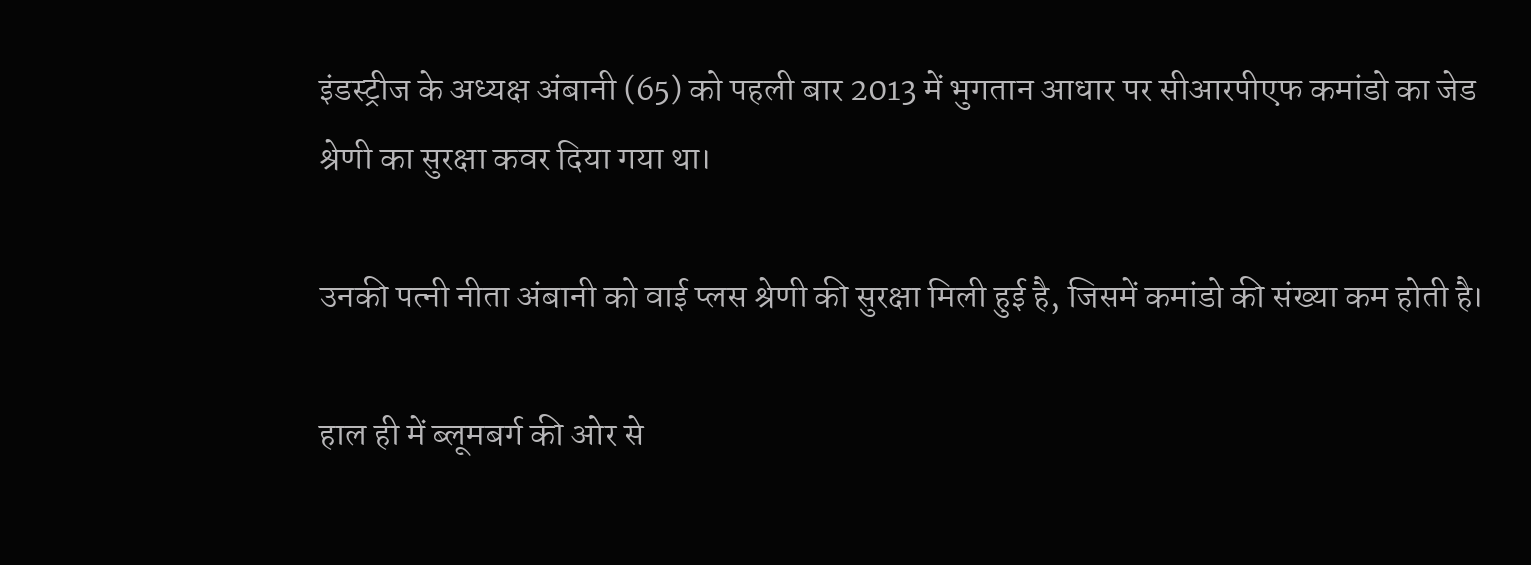इंडस्ट्रीज के अध्यक्ष अंबानी (65) को पहली बार 2013 में भुगतान आधार पर सीआरपीएफ कमांडो का जेड श्रेणी का सुरक्षा कवर दिया गया था।

उनकी पत्नी नीता अंबानी को वाई प्लस श्रेणी की सुरक्षा मिली हुई है, जिसमें कमांडो की संख्या कम होती है।

हाल ही में ब्लूमबर्ग की ओर से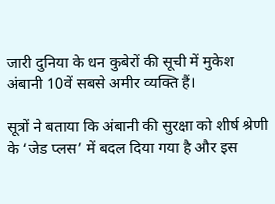जारी दुनिया के धन कुबेरों की सूची में मुकेश अंबानी 10वें सबसे अमीर व्यक्ति हैं।

सूत्रों ने बताया कि अंबानी की सुरक्षा को शीर्ष श्रेणी के ‘जेड प्लस’ में बदल दिया गया है और इस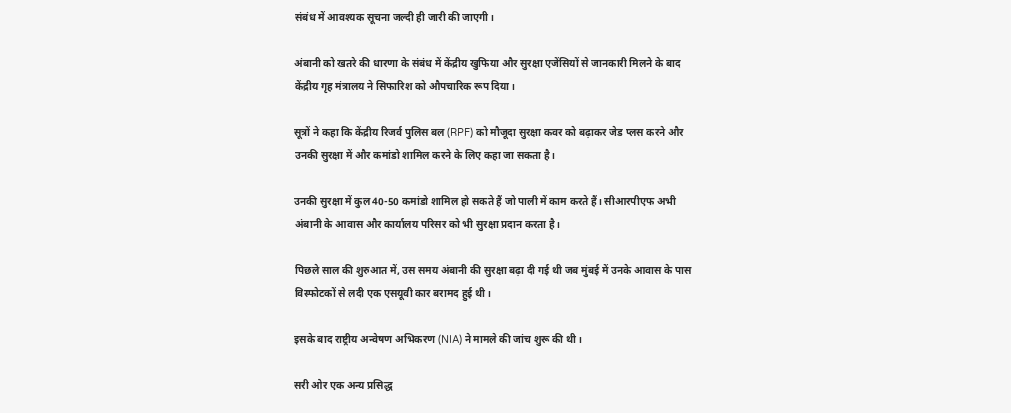संबंध में आवश्यक सूचना जल्दी ही जारी की जाएगी।

अंबानी को खतरे की धारणा के संबंध में केंद्रीय खुफिया और सुरक्षा एजेंसियों से जानकारी मिलने के बाद केंद्रीय गृह मंत्रालय ने सिफारिश को औपचारिक रूप दिया।

सूत्रों ने कहा कि केंद्रीय रिजर्व पुलिस बल (RPF) को मौजूदा सुरक्षा कवर को बढ़ाकर जेड प्लस करने और उनकी सुरक्षा में और कमांडो शामिल करने के लिए कहा जा सकता है।

उनकी सुरक्षा में कुल 40-50 कमांडो शामिल हो सकते हैं जो पाली में काम करते हैं। सीआरपीएफ अभी अंबानी के आवास और कार्यालय परिसर को भी सुरक्षा प्रदान करता है।

पिछले साल की शुरुआत में, उस समय अंबानी की सुरक्षा बढ़ा दी गई थी जब मुंबई में उनके आवास के पास विस्फोटकों से लदी एक एसयूवी कार बरामद हुई थी।

इसके बाद राष्ट्रीय अन्वेषण अभिकरण (NIA) ने मामले की जांच शुरू की थी।

सरी ओर एक अन्य प्रसिद्ध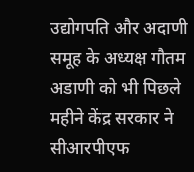उद्योगपति और अदाणी समूह के अध्यक्ष गौतम अडाणी को भी पिछले महीने केंद्र सरकार ने सीआरपीएफ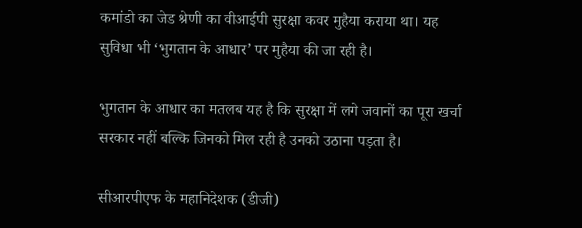कमांडो का जेड श्रेणी का वीआईपी सुरक्षा कवर मुहैया कराया था। यह सुविधा भी ‘भुगतान के आधार’ पर मुहैया की जा रही है।

भुगतान के आधार का मतलब यह है कि सुरक्षा में लगे जवानों का पूरा खर्चा सरकार नहीं बल्कि जिनको मिल रही है उनको उठाना पड़ता है।

सीआरपीएफ के महानिदेशक (डीजी)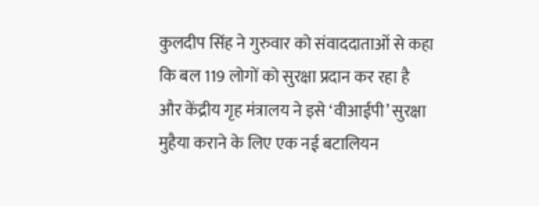कुलदीप सिंह ने गुरुवार को संवाददाताओं से कहा कि बल 119 लोगों को सुरक्षा प्रदान कर रहा है और केंद्रीय गृह मंत्रालय ने इसे ‘वीआईपी’ सुरक्षा मुहैया कराने के लिए एक नई बटालियन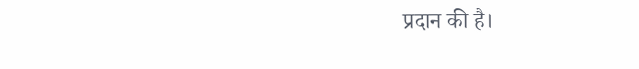प्रदान की है।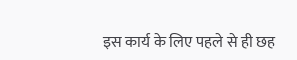इस कार्य के लिए पहले से ही छह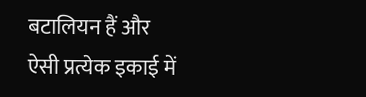बटालियन हैं और ऐसी प्रत्येक इकाई में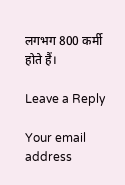लगभग 800 कर्मी होते हैं।

Leave a Reply

Your email address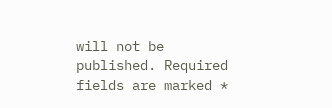will not be published. Required fields are marked *